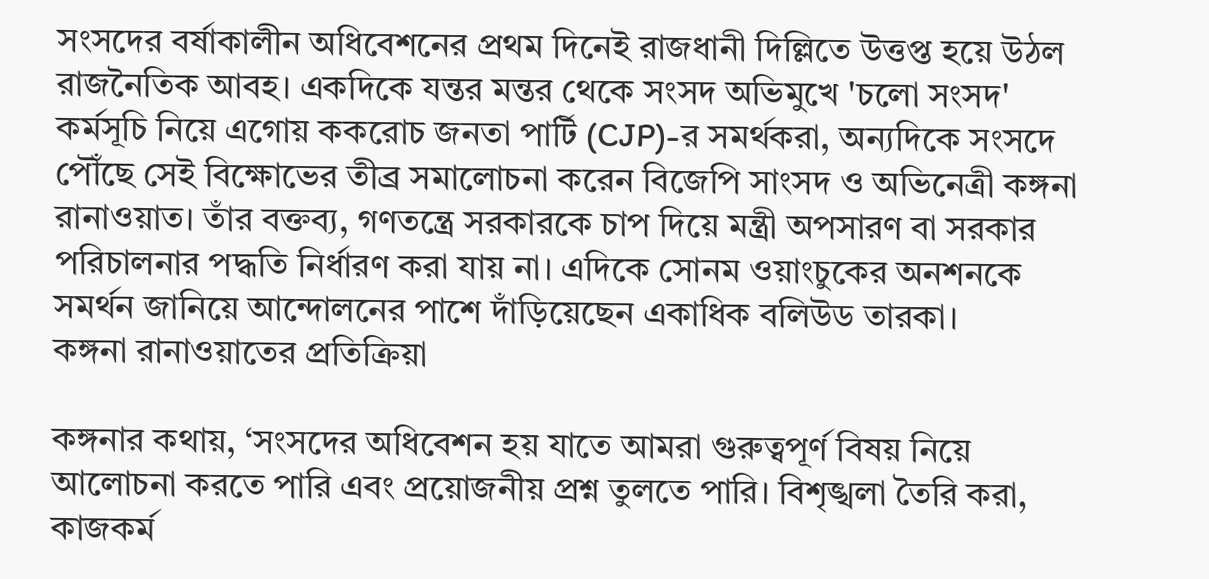সংসদের বর্ষাকালীন অধিবেশনের প্রথম দিনেই রাজধানী দিল্লিতে উত্তপ্ত হয়ে উঠল রাজনৈতিক আবহ। একদিকে যন্তর মন্তর থেকে সংসদ অভিমুখে 'চলো সংসদ' কর্মসূচি নিয়ে এগোয় ককরোচ জনতা পার্টি (CJP)-র সমর্থকরা, অন্যদিকে সংসদে পৌঁছে সেই বিক্ষোভের তীব্র সমালোচনা করেন বিজেপি সাংসদ ও অভিনেত্রী কঙ্গনা রানাওয়াত। তাঁর বক্তব্য, গণতন্ত্রে সরকারকে চাপ দিয়ে মন্ত্রী অপসারণ বা সরকার পরিচালনার পদ্ধতি নির্ধারণ করা যায় না। এদিকে সোনম ওয়াংচুকের অনশনকে সমর্থন জানিয়ে আন্দোলনের পাশে দাঁড়িয়েছেন একাধিক বলিউড তারকা।
কঙ্গনা রানাওয়াতের প্রতিক্রিয়া

কঙ্গনার কথায়, ‘সংসদের অধিবেশন হয় যাতে আমরা গুরুত্বপূর্ণ বিষয় নিয়ে আলোচনা করতে পারি এবং প্রয়োজনীয় প্রশ্ন তুলতে পারি। বিশৃঙ্খলা তৈরি করা, কাজকর্ম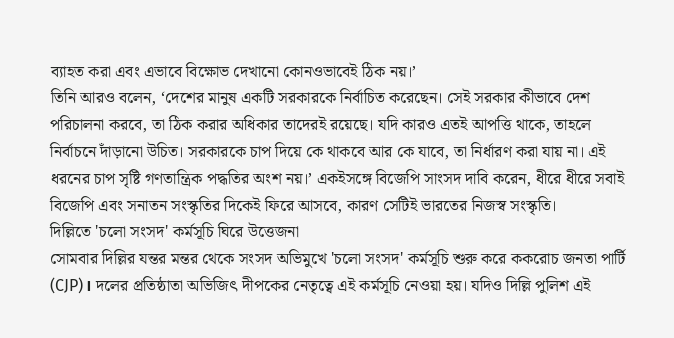ব্যাহত করা এবং এভাবে বিক্ষোভ দেখানো কোনওভাবেই ঠিক নয়।’
তিনি আরও বলেন, ‘দেশের মানুষ একটি সরকারকে নির্বাচিত করেছেন। সেই সরকার কীভাবে দেশ পরিচালনা করবে, তা ঠিক করার অধিকার তাদেরই রয়েছে। যদি কারও এতই আপত্তি থাকে, তাহলে নির্বাচনে দাঁড়ানো উচিত। সরকারকে চাপ দিয়ে কে থাকবে আর কে যাবে, তা নির্ধারণ করা যায় না। এই ধরনের চাপ সৃষ্টি গণতান্ত্রিক পদ্ধতির অংশ নয়।’ একইসঙ্গে বিজেপি সাংসদ দাবি করেন, ধীরে ধীরে সবাই বিজেপি এবং সনাতন সংস্কৃতির দিকেই ফিরে আসবে, কারণ সেটিই ভারতের নিজস্ব সংস্কৃতি।
দিল্লিতে 'চলো সংসদ' কর্মসূচি ঘিরে উত্তেজনা
সোমবার দিল্লির যন্তর মন্তর থেকে সংসদ অভিমুখে 'চলো সংসদ' কর্মসূচি শুরু করে ককরোচ জনতা পার্টি (CJP)। দলের প্রতিষ্ঠাতা অভিজিৎ দীপকের নেতৃত্বে এই কর্মসূচি নেওয়া হয়। যদিও দিল্লি পুলিশ এই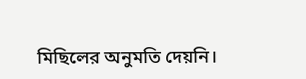মিছিলের অনুমতি দেয়নি।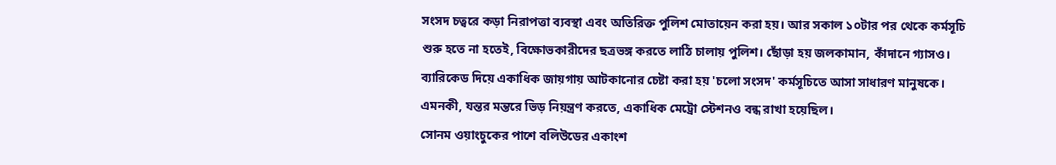সংসদ চত্বরে কড়া নিরাপত্তা ব্যবস্থা এবং অতিরিক্ত পুলিশ মোতায়েন করা হয়। আর সকাল ১০টার পর থেকে কর্মসূচি শুরু হতে না হতেই, বিক্ষোভকারীদের ছত্রভঙ্গ করতে লাঠি চালায় পুলিশ। ছোঁড়া হয় জলকামান, কাঁদানে গ্যাসও। ব্যারিকেড দিয়ে একাধিক জায়গায় আটকানোর চেষ্টা করা হয় 'চলো সংসদ' কর্মসূচিতে আসা সাধারণ মানুষকে। এমনকী, যন্তর মন্তরে ভিড় নিয়ন্ত্রণ করতে, একাধিক মেট্রো স্টেশনও বন্ধ রাখা হয়েছিল।
সোনম ওয়াংচুকের পাশে বলিউডের একাংশ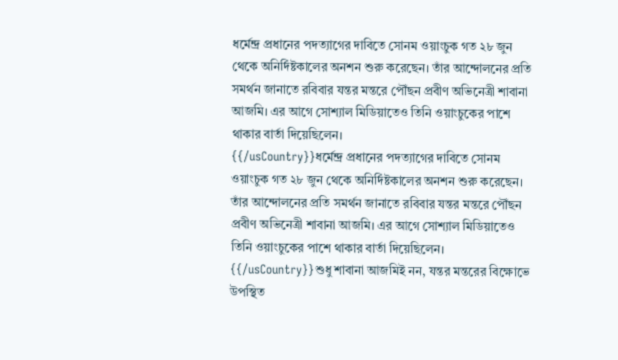ধর্মেন্দ্র প্রধানের পদত্যাগের দাবিতে সোনম ওয়াংচুক গত ২৮ জুন থেকে অনির্দিষ্টকালের অনশন শুরু করেছেন। তাঁর আন্দোলনের প্রতি সমর্থন জানাতে রবিবার যন্তর মন্তরে পৌঁছন প্রবীণ অভিনেত্রী শাবানা আজমি। এর আগে সোশ্যাল মিডিয়াতেও তিনি ওয়াংচুকের পাশে থাকার বার্তা দিয়েছিলেন।
{{/usCountry}}ধর্মেন্দ্র প্রধানের পদত্যাগের দাবিতে সোনম ওয়াংচুক গত ২৮ জুন থেকে অনির্দিষ্টকালের অনশন শুরু করেছেন। তাঁর আন্দোলনের প্রতি সমর্থন জানাতে রবিবার যন্তর মন্তরে পৌঁছন প্রবীণ অভিনেত্রী শাবানা আজমি। এর আগে সোশ্যাল মিডিয়াতেও তিনি ওয়াংচুকের পাশে থাকার বার্তা দিয়েছিলেন।
{{/usCountry}}শুধু শাবানা আজমিই নন, যন্তর মন্তরের বিক্ষোভে উপস্থিত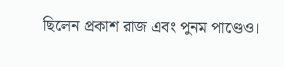ছিলেন প্রকাশ রাজ এবং পুনম পাণ্ডেও।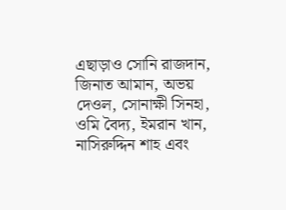এছাড়াও সোনি রাজদান, জিনাত আমান, অভয় দেওল, সোনাক্ষী সিনহা, ওমি বৈদ্য, ইমরান খান, নাসিরুদ্দিন শাহ এবং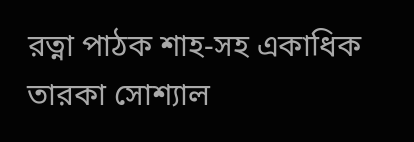রত্না পাঠক শাহ-সহ একাধিক তারকা সোশ্যাল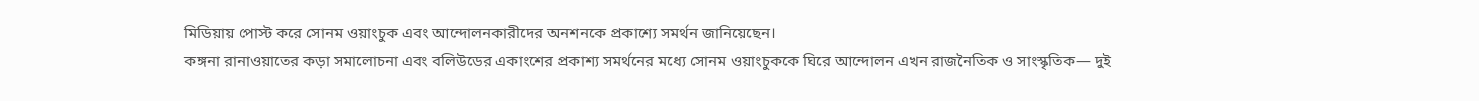মিডিয়ায় পোস্ট করে সোনম ওয়াংচুক এবং আন্দোলনকারীদের অনশনকে প্রকাশ্যে সমর্থন জানিয়েছেন।
কঙ্গনা রানাওয়াতের কড়া সমালোচনা এবং বলিউডের একাংশের প্রকাশ্য সমর্থনের মধ্যে সোনম ওয়াংচুককে ঘিরে আন্দোলন এখন রাজনৈতিক ও সাংস্কৃতিক— দুই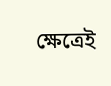ক্ষেত্রেই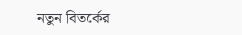নতুন বিতর্কের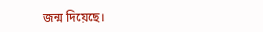জন্ম দিয়েছে।